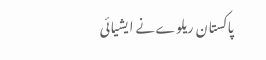پاکستان ریلوے نے ایشیائی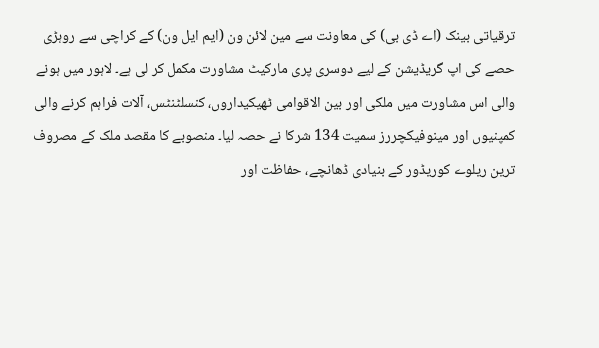ترقیاتی بینک (اے ڈی بی) کی معاونت سے مین لائن ون (ایم ایل ون) کے کراچی سے روہڑی حصے کی اپ گریڈیشن کے لیے دوسری پری مارکیٹ مشاورت مکمل کر لی ہے۔ لاہور میں ہونے والی اس مشاورت میں ملکی اور بین الاقوامی ٹھیکیداروں، کنسلٹنٹس، آلات فراہم کرنے والی کمپنیوں اور مینوفیکچررز سمیت 134 شرکا نے حصہ لیا۔ منصوبے کا مقصد ملک کے مصروف ترین ریلوے کوریڈور کے بنیادی ڈھانچے، حفاظت اور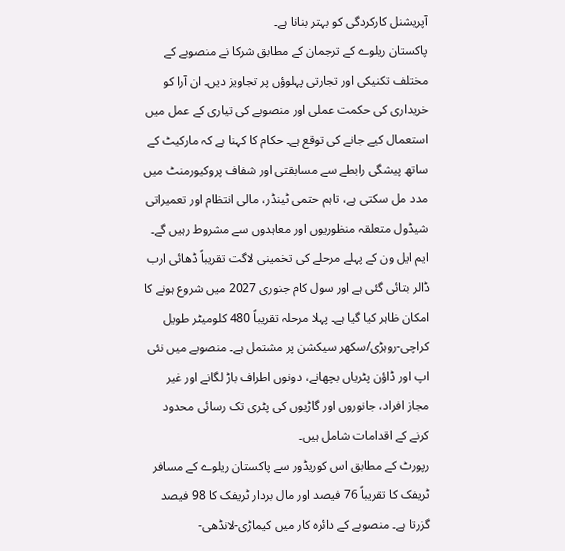آپریشنل کارکردگی کو بہتر بنانا ہے۔
پاکستان ریلوے کے ترجمان کے مطابق شرکا نے منصوبے کے مختلف تکنیکی اور تجارتی پہلوؤں پر تجاویز دیں۔ ان آرا کو خریداری کی حکمت عملی اور منصوبے کی تیاری کے عمل میں استعمال کیے جانے کی توقع ہے۔ حکام کا کہنا ہے کہ مارکیٹ کے ساتھ پیشگی رابطے سے مسابقتی اور شفاف پروکیورمنٹ میں مدد مل سکتی ہے، تاہم حتمی ٹینڈر، مالی انتظام اور تعمیراتی شیڈول متعلقہ منظوریوں اور معاہدوں سے مشروط رہیں گے۔
ایم ایل ون کے پہلے مرحلے کی تخمینی لاگت تقریباً ڈھائی ارب ڈالر بتائی گئی ہے اور سول کام جنوری 2027 میں شروع ہونے کا امکان ظاہر کیا گیا ہے۔ پہلا مرحلہ تقریباً 480 کلومیٹر طویل کراچی-روہڑی/سکھر سیکشن پر مشتمل ہے۔ منصوبے میں نئی اپ اور ڈاؤن پٹریاں بچھانے، دونوں اطراف باڑ لگانے اور غیر مجاز افراد، جانوروں اور گاڑیوں کی پٹری تک رسائی محدود کرنے کے اقدامات شامل ہیں۔
رپورٹ کے مطابق اس کوریڈور سے پاکستان ریلوے کے مسافر ٹریفک کا تقریباً 76 فیصد اور مال بردار ٹریفک کا 98 فیصد گزرتا ہے۔ منصوبے کے دائرہ کار میں کیماڑی-لانڈھی-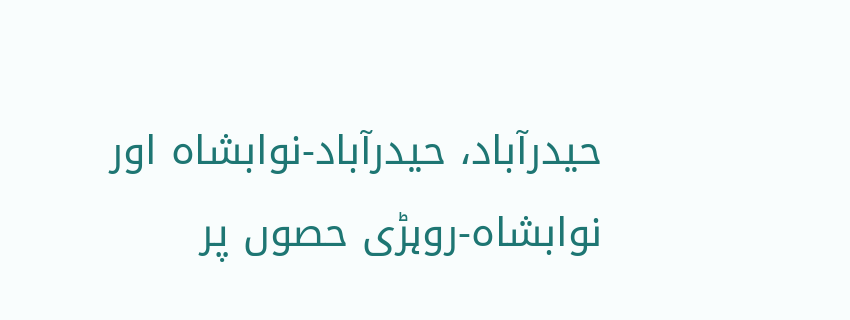حیدرآباد، حیدرآباد-نوابشاہ اور نوابشاہ-روہڑی حصوں پر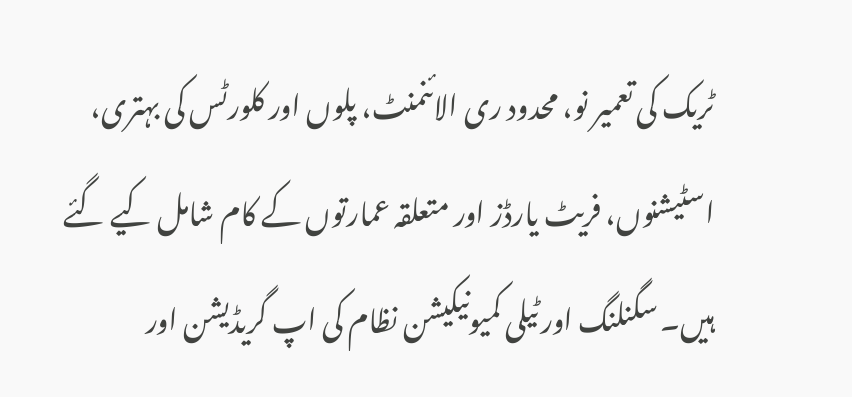ٹریک کی تعمیر نو، محدود ری الائنمنٹ، پلوں اور کلورٹس کی بہتری، اسٹیشنوں، فریٹ یارڈز اور متعلقہ عمارتوں کے کام شامل کیے گئے ہیں۔ سگنلنگ اور ٹیلی کمیونیکیشن نظام کی اپ گریڈیشن اور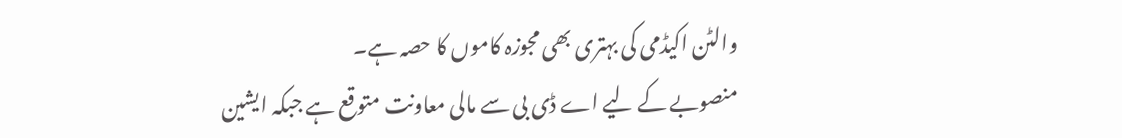والٹن اکیڈمی کی بہتری بھی مجوزہ کاموں کا حصہ ہے۔
منصوبے کے لیے اے ڈی بی سے مالی معاونت متوقع ہے جبکہ ایشین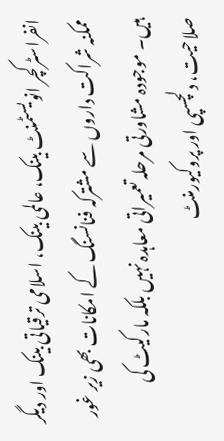انفراسٹرکچر انویسٹمنٹ بینک، عالمی بینک، اسلامی ترقیاتی بینک اور دیگر ممکنہ شراکت داروں سے مشترکہ فنانسنگ کے امکانات بھی زیر غور ہیں۔ موجودہ مشاورتی مرحلہ تعمیراتی معاہدہ نہیں بلکہ مارکیٹ کی صلاحیت، دلچسپی اور پروکیورمنٹ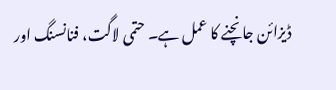ڈیزائن جانچنے کا عمل ہے۔ حتمی لاگت، فنانسنگ اور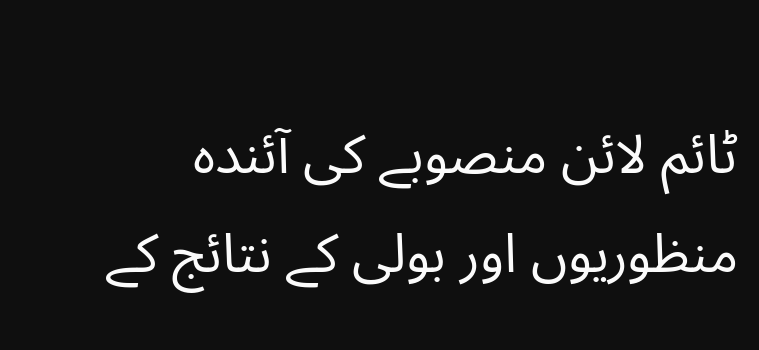ٹائم لائن منصوبے کی آئندہ منظوریوں اور بولی کے نتائج کے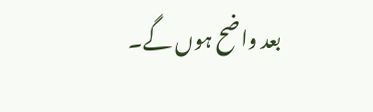بعد واضح ہوں گے۔